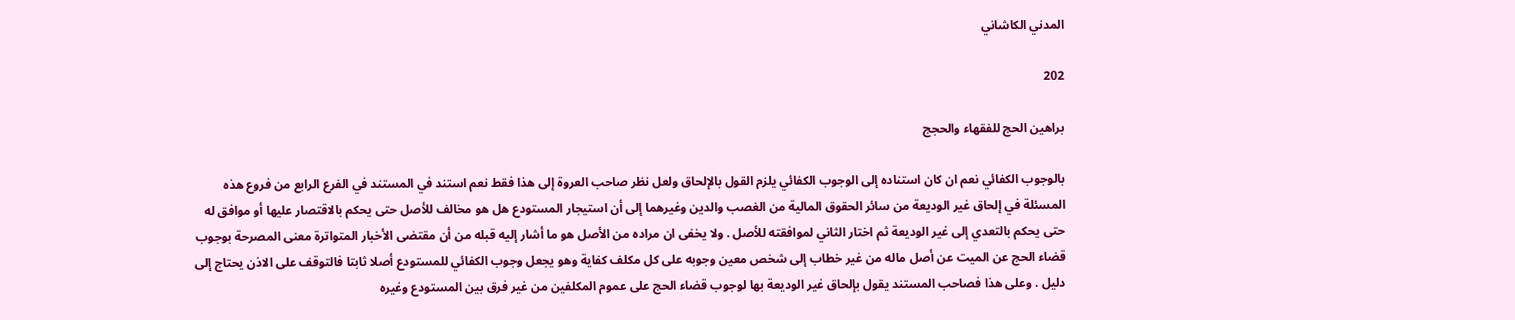المدني الكاشاني

202

براهين الحج للفقهاء والحجج

بالوجوب الكفائي نعم ان كان استناده إلى الوجوب الكفائي يلزم القول بالإلحاق ولعل نظر صاحب العروة إلى هذا فقط نعم استند في المستند في الفرع الرابع من فروع هذه المسئلة في إلحاق غير الوديعة من سائر الحقوق المالية من الغصب والدين وغيرهما إلى أن استيجار المستودع هل هو مخالف للأصل حتى يحكم بالاقتصار عليها أو موافق له حتى يحكم بالتعدي إلى غير الوديعة ثم اختار الثاني لموافقته للأصل . ولا يخفى ان مراده من الأصل هو ما أشار إليه قبله من أن مقتضى الأخبار المتواترة معنى المصرحة بوجوب قضاء الحج عن الميت عن أصل ماله من غير خطاب إلى شخص معين وجوبه على كل مكلف كفاية وهو يجعل وجوب الكفائي للمستودع أصلا ثابتا فالتوقف على الاذن يحتاج إلى دليل . وعلى هذا فصاحب المستند يقول بإلحاق غير الوديعة بها لوجوب قضاء الحج على عموم المكلفين من غير فرق بين المستودع وغيره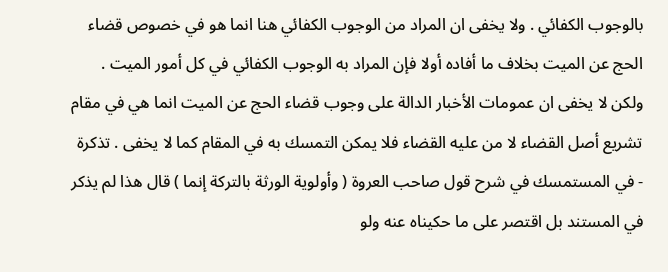بالوجوب الكفائي . ولا يخفى ان المراد من الوجوب الكفائي هنا انما هو في خصوص قضاء الحج عن الميت بخلاف ما أفاده أولا فإن المراد به الوجوب الكفائي في كل أمور الميت . ولكن لا يخفى ان عمومات الأخبار الدالة على وجوب قضاء الحج عن الميت انما هي في مقام تشريع أصل القضاء لا من عليه القضاء فلا يمكن التمسك به في المقام كما لا يخفى . تذكرة - في المستمسك في شرح قول صاحب العروة ( وأولوية الورثة بالتركة إنما ) قال هذا لم يذكر في المستند بل اقتصر على ما حكيناه عنه ولو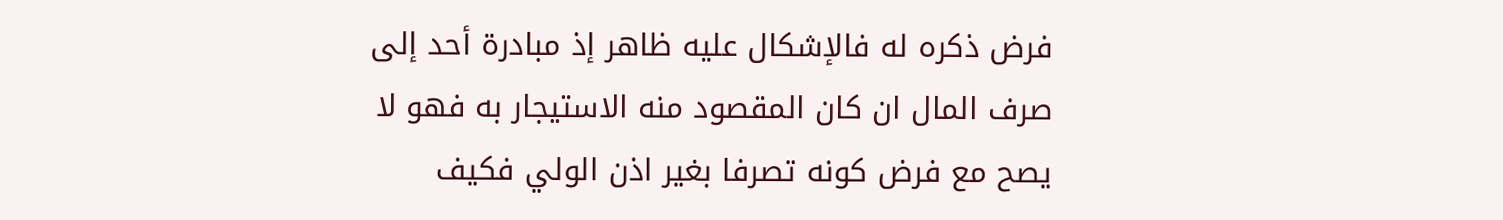فرض ذكره له فالإشكال عليه ظاهر إذ مبادرة أحد إلى صرف المال ان كان المقصود منه الاستيجار به فهو لا يصح مع فرض كونه تصرفا بغير اذن الولي فكيف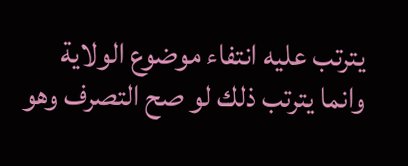يترتب عليه انتفاء موضوع الولاية وانما يترتب ذلك لو صح التصرف وهو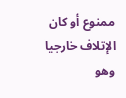ممنوع أو كان الإتلاف خارجيا وهو